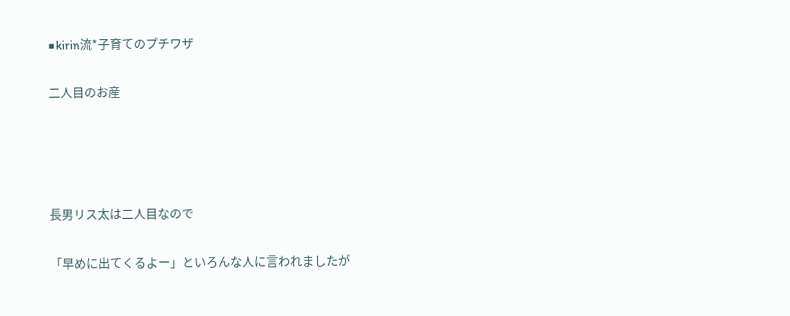■kirin流*子育てのプチワザ

二人目のお産




長男リス太は二人目なので

「早めに出てくるよー」といろんな人に言われましたが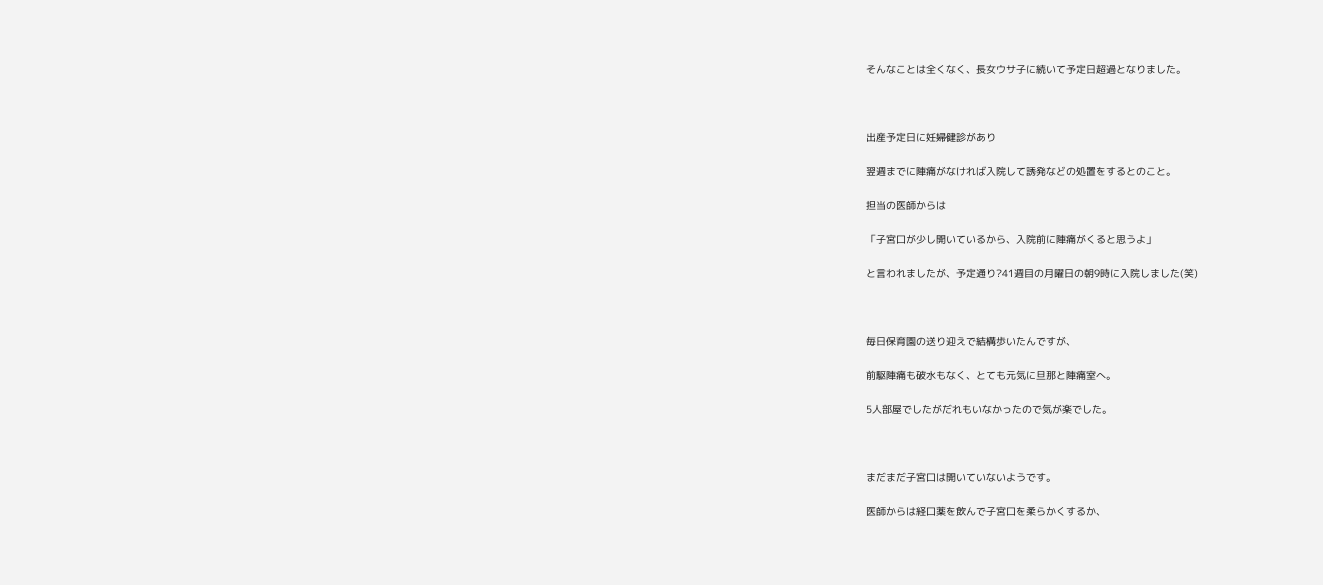そんなことは全くなく、長女ウサ子に続いて予定日超過となりました。



出産予定日に妊婦健診があり

翌週までに陣痛がなければ入院して誘発などの処置をするとのこと。

担当の医師からは

「子宮口が少し開いているから、入院前に陣痛がくると思うよ」

と言われましたが、予定通り?41週目の月曜日の朝9時に入院しました(笑)



毎日保育園の送り迎えで結構歩いたんですが、

前駆陣痛も破水もなく、とても元気に旦那と陣痛室へ。

5人部屋でしたがだれもいなかったので気が楽でした。



まだまだ子宮口は開いていないようです。

医師からは経口薬を飲んで子宮口を柔らかくするか、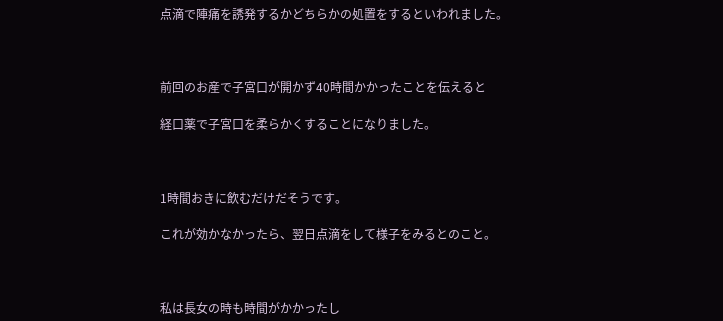点滴で陣痛を誘発するかどちらかの処置をするといわれました。



前回のお産で子宮口が開かず40時間かかったことを伝えると

経口薬で子宮口を柔らかくすることになりました。



1時間おきに飲むだけだそうです。

これが効かなかったら、翌日点滴をして様子をみるとのこと。



私は長女の時も時間がかかったし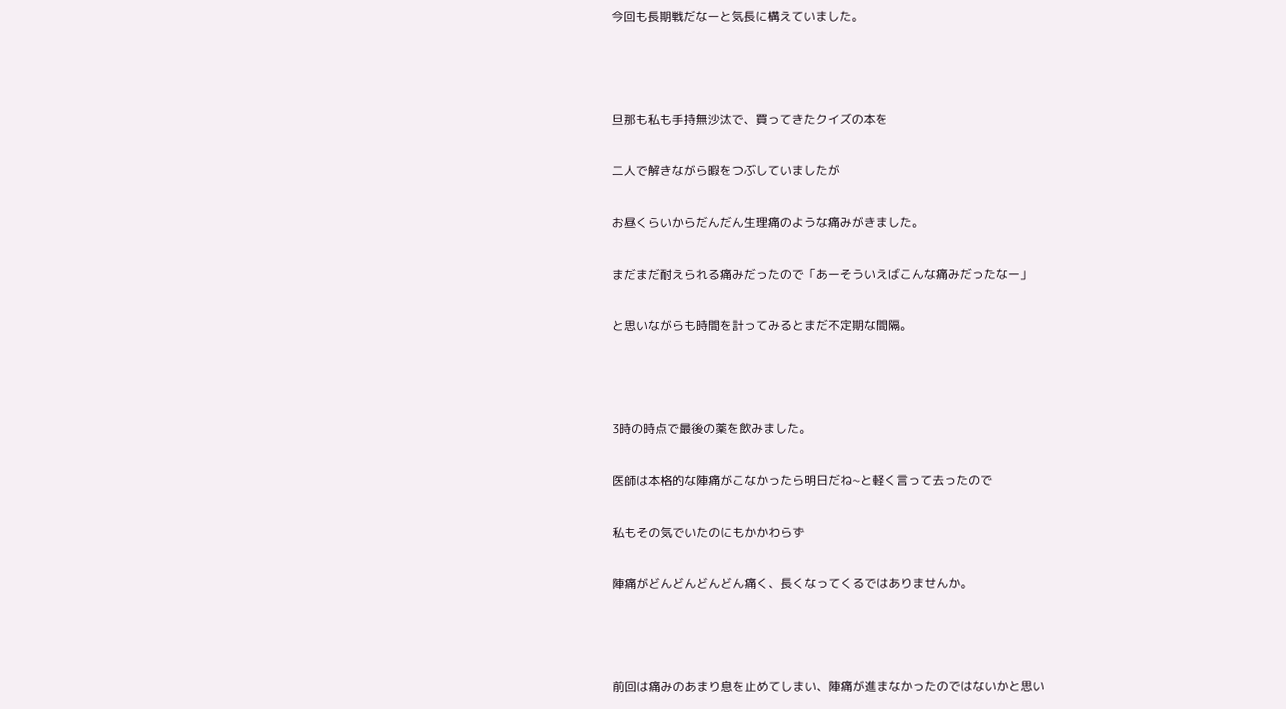今回も長期戦だなーと気長に構えていました。



旦那も私も手持無沙汰で、買ってきたクイズの本を

二人で解きながら暇をつぶしていましたが

お昼くらいからだんだん生理痛のような痛みがきました。

まだまだ耐えられる痛みだったので「あーそういえばこんな痛みだったなー」

と思いながらも時間を計ってみるとまだ不定期な間隔。



3時の時点で最後の薬を飲みました。

医師は本格的な陣痛がこなかったら明日だね~と軽く言って去ったので

私もその気でいたのにもかかわらず

陣痛がどんどんどんどん痛く、長くなってくるではありませんか。



前回は痛みのあまり息を止めてしまい、陣痛が進まなかったのではないかと思い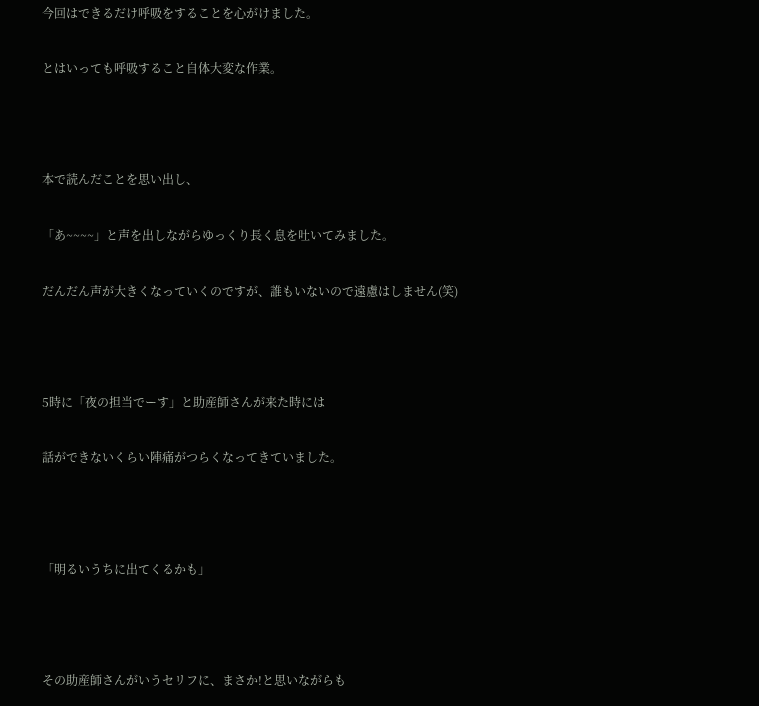今回はできるだけ呼吸をすることを心がけました。

とはいっても呼吸すること自体大変な作業。



本で読んだことを思い出し、

「あ~~~~」と声を出しながらゆっくり長く息を吐いてみました。

だんだん声が大きくなっていくのですが、誰もいないので遠慮はしません(笑)



5時に「夜の担当でーす」と助産師さんが来た時には

話ができないくらい陣痛がつらくなってきていました。



「明るいうちに出てくるかも」



その助産師さんがいうセリフに、まさか!と思いながらも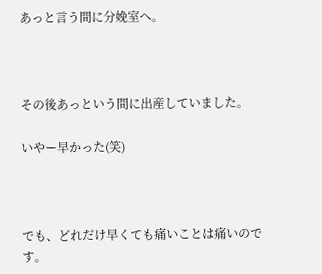あっと言う間に分娩室へ。



その後あっという間に出産していました。

いやー早かった(笑)



でも、どれだけ早くても痛いことは痛いのです。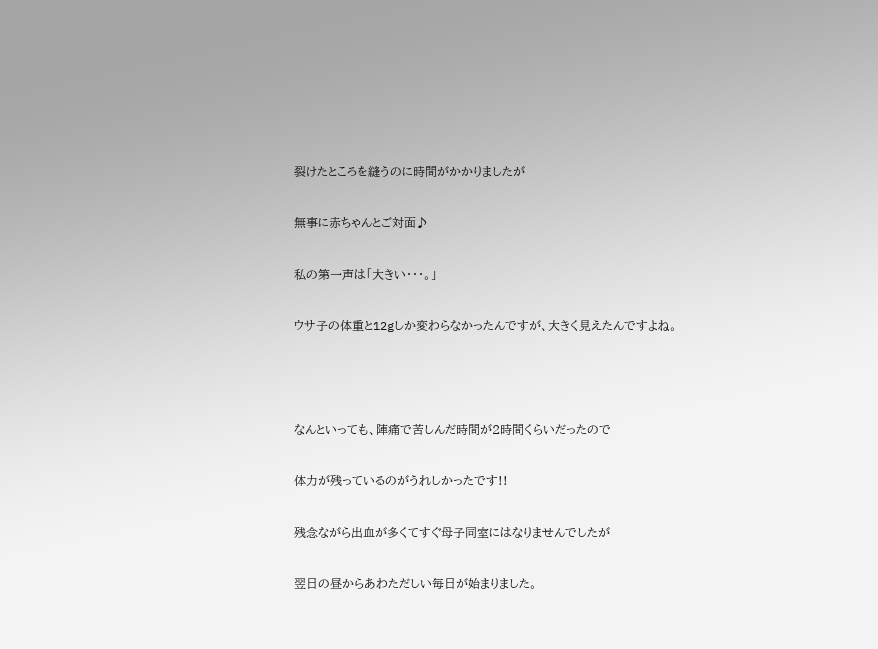裂けたところを縫うのに時間がかかりましたが

無事に赤ちゃんとご対面♪

私の第一声は「大きい・・・。」

ウサ子の体重と12gしか変わらなかったんですが、大きく見えたんですよね。



なんといっても、陣痛で苦しんだ時間が2時間くらいだったので

体力が残っているのがうれしかったです!!

残念ながら出血が多くてすぐ母子同室にはなりませんでしたが

翌日の昼からあわただしい毎日が始まりました。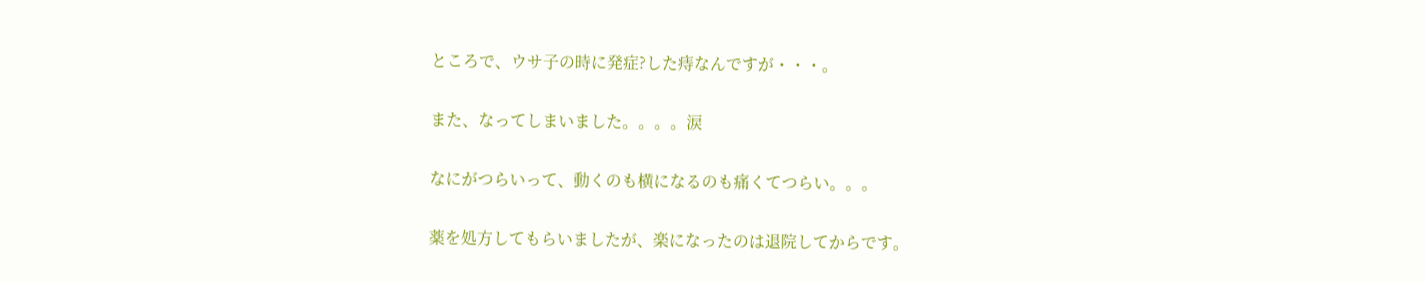ところで、ウサ子の時に発症?した痔なんですが・・・。

また、なってしまいました。。。。涙

なにがつらいって、動くのも横になるのも痛くてつらい。。。

薬を処方してもらいましたが、楽になったのは退院してからです。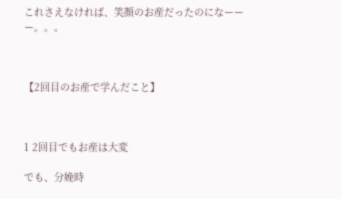これさえなければ、笑顔のお産だったのになーーー。。。



【2回目のお産で学んだこと】



1 2回目でもお産は大変

でも、分娩時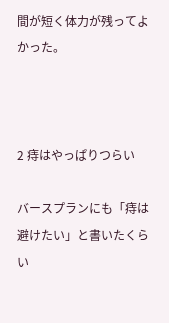間が短く体力が残ってよかった。



2 痔はやっぱりつらい

バースプランにも「痔は避けたい」と書いたくらい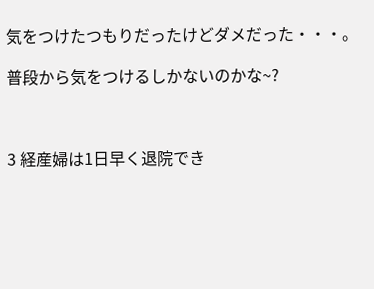気をつけたつもりだったけどダメだった・・・。

普段から気をつけるしかないのかな~?



3 経産婦は1日早く退院でき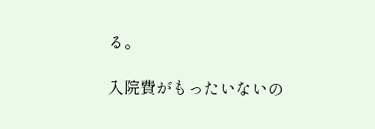る。

入院費がもったいないの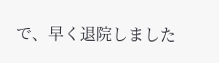で、早く退院しました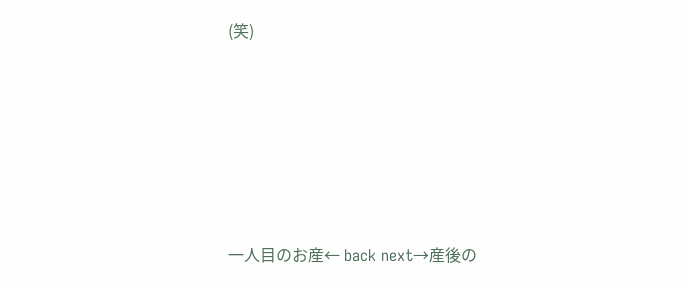(笑)







一人目のお産← back next→産後の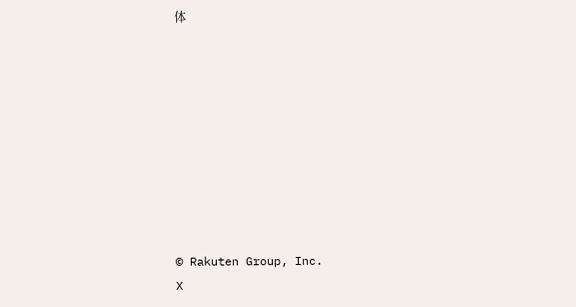体









© Rakuten Group, Inc.
X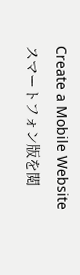Create a Mobile Website
スマートフォン版を閲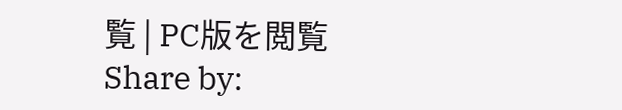覧 | PC版を閲覧
Share by: